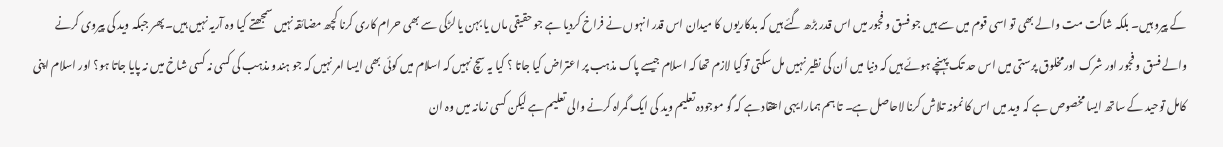کے پیرو ہیں۔ بلکہ شاکت مت والے بھی تو اسی قوم میں سے ہیں جو فسق و فجور میں اس قدر بڑھ گئے ہیں کہ بدکاریوں کا میدان اس قدر انہوں نے فراخ کردیا ہے جو حقیقی ماں یا بہن یا لڑکی سے بھی حرام کاری کرنا کچھ مضائقہ نہیں سمجھتے کیا وہ آریہ نہیں ہیں۔ پھر جبکہ وید کی پیروی کرنے والے فسق و فجور اور شرک اورمخلوق پرستی میں اس حد تک پہنچے ہوئے ہیں کہ دنیا میں اُن کی نظیر نہیں مل سکتی توکیا لازم تھا کہ اسلام جیسے پاک مذہب پر اعتراض کیا جاتا ؟ کیا یہ سچ نہیں کہ اسلام میں کوئی بھی ایسا امر نہیں کہ جو ہندو مذہب کی کسی نہ کسی شاخ میں نہ پایا جاتا ہو؟ اور اسلام اپنی کامل توحید کے ساتھ ایسا مخصوص ہے کہ وید میں اس کا نمونہ تلاش کرنا لاحاصل ہے۔ تا ہم ہمارا یہی اعتقاد ہے کہ گو موجودہ تعلیم وید کی ایک گمراہ کرنے والی تعلیم ہے لیکن کسی زمانہ میں وہ ان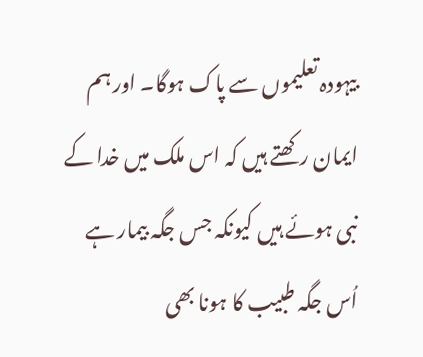بیہودہ تعلیموں سے پاک ہوگا۔ اور ہم ایمان رکھتے ہیں کہ اس ملک میں خدا کے نبی ہوئے ہیں کیونکہ جس جگہ بیمار ہے اُس جگہ طبیب کا ہونا بھی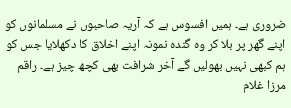ضروری ہے۔ ہمیں افسوس ہے کہ آریہ صاحبوں نے مسلمانوں کو اپنے گھر پر بلا کر وہ گندہ نمونہ اپنے اخلاق کا دکھلایا جس کو ہم کبھی نہیں بھولیں گے آخر شرافت بھی کچھ چیز ہے۔ راقم مرزا غلام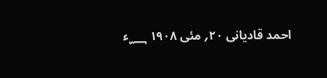احمد قادیانی ۲۰؍ مئی ۱۹۰۸ ؁ء